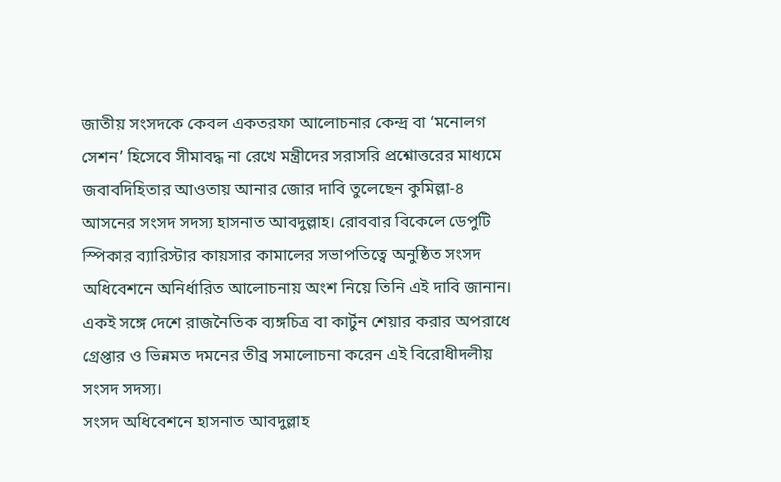জাতীয় সংসদকে কেবল একতরফা আলোচনার কেন্দ্র বা ‘মনোলগ সেশন’ হিসেবে সীমাবদ্ধ না রেখে মন্ত্রীদের সরাসরি প্রশ্নোত্তরের মাধ্যমে জবাবদিহিতার আওতায় আনার জোর দাবি তুলেছেন কুমিল্লা-৪ আসনের সংসদ সদস্য হাসনাত আবদুল্লাহ। রোববার বিকেলে ডেপুটি স্পিকার ব্যারিস্টার কায়সার কামালের সভাপতিত্বে অনুষ্ঠিত সংসদ অধিবেশনে অনির্ধারিত আলোচনায় অংশ নিয়ে তিনি এই দাবি জানান। একই সঙ্গে দেশে রাজনৈতিক ব্যঙ্গচিত্র বা কার্টুন শেয়ার করার অপরাধে গ্রেপ্তার ও ভিন্নমত দমনের তীব্র সমালোচনা করেন এই বিরোধীদলীয় সংসদ সদস্য।
সংসদ অধিবেশনে হাসনাত আবদুল্লাহ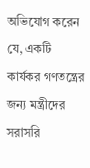অভিযোগ করেন যে, একটি কার্যকর গণতন্ত্রের জন্য মন্ত্রীদের সরাসরি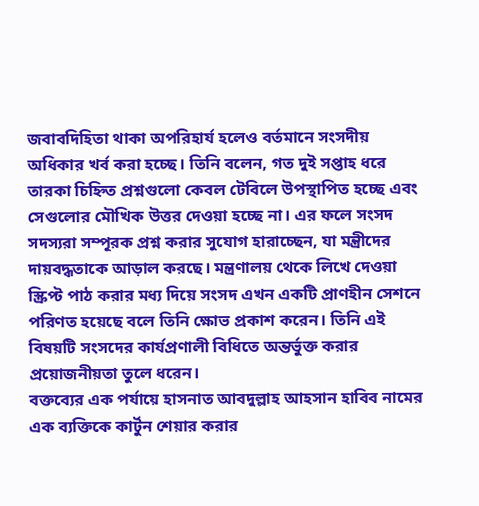জবাবদিহিতা থাকা অপরিহার্য হলেও বর্তমানে সংসদীয় অধিকার খর্ব করা হচ্ছে। তিনি বলেন, গত দুই সপ্তাহ ধরে তারকা চিহ্নিত প্রশ্নগুলো কেবল টেবিলে উপস্থাপিত হচ্ছে এবং সেগুলোর মৌখিক উত্তর দেওয়া হচ্ছে না। এর ফলে সংসদ সদস্যরা সম্পূরক প্রশ্ন করার সুযোগ হারাচ্ছেন, যা মন্ত্রীদের দায়বদ্ধতাকে আড়াল করছে। মন্ত্রণালয় থেকে লিখে দেওয়া স্ক্রিপ্ট পাঠ করার মধ্য দিয়ে সংসদ এখন একটি প্রাণহীন সেশনে পরিণত হয়েছে বলে তিনি ক্ষোভ প্রকাশ করেন। তিনি এই বিষয়টি সংসদের কার্যপ্রণালী বিধিতে অন্তর্ভুক্ত করার প্রয়োজনীয়তা তুলে ধরেন।
বক্তব্যের এক পর্যায়ে হাসনাত আবদুল্লাহ আহসান হাবিব নামের এক ব্যক্তিকে কার্টুন শেয়ার করার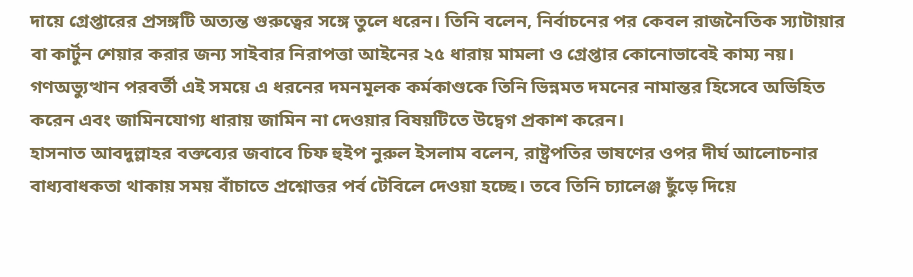দায়ে গ্রেপ্তারের প্রসঙ্গটি অত্যন্ত গুরুত্বের সঙ্গে তুলে ধরেন। তিনি বলেন, নির্বাচনের পর কেবল রাজনৈতিক স্যাটায়ার বা কার্টুন শেয়ার করার জন্য সাইবার নিরাপত্তা আইনের ২৫ ধারায় মামলা ও গ্রেপ্তার কোনোভাবেই কাম্য নয়। গণঅভ্যুত্থান পরবর্তী এই সময়ে এ ধরনের দমনমূলক কর্মকাণ্ডকে তিনি ভিন্নমত দমনের নামান্তর হিসেবে অভিহিত করেন এবং জামিনযোগ্য ধারায় জামিন না দেওয়ার বিষয়টিতে উদ্বেগ প্রকাশ করেন।
হাসনাত আবদুল্লাহর বক্তব্যের জবাবে চিফ হুইপ নুরুল ইসলাম বলেন, রাষ্ট্রপতির ভাষণের ওপর দীর্ঘ আলোচনার বাধ্যবাধকতা থাকায় সময় বাঁচাতে প্রশ্নোত্তর পর্ব টেবিলে দেওয়া হচ্ছে। তবে তিনি চ্যালেঞ্জ ছুঁড়ে দিয়ে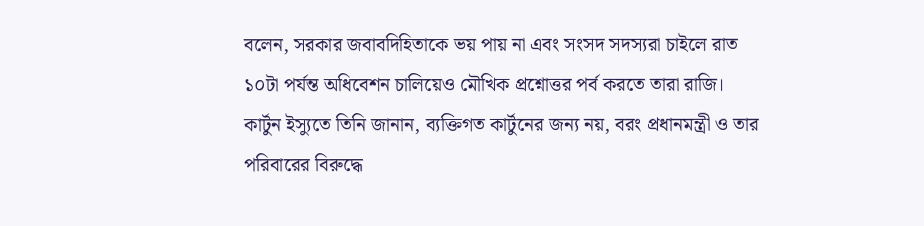বলেন, সরকার জবাবদিহিতাকে ভয় পায় না এবং সংসদ সদস্যরা চাইলে রাত ১০টা পর্যন্ত অধিবেশন চালিয়েও মৌখিক প্রশ্নোত্তর পর্ব করতে তারা রাজি। কার্টুন ইস্যুতে তিনি জানান, ব্যক্তিগত কার্টুনের জন্য নয়, বরং প্রধানমন্ত্রী ও তার পরিবারের বিরুদ্ধে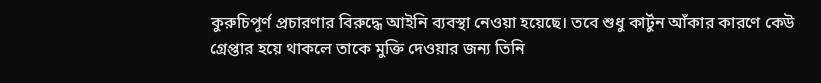কুরুচিপূর্ণ প্রচারণার বিরুদ্ধে আইনি ব্যবস্থা নেওয়া হয়েছে। তবে শুধু কার্টুন আঁকার কারণে কেউ গ্রেপ্তার হয়ে থাকলে তাকে মুক্তি দেওয়ার জন্য তিনি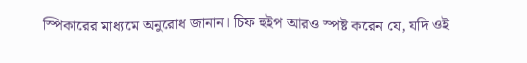স্পিকারের মাধ্যমে অনুরোধ জানান। চিফ হুইপ আরও স্পষ্ট করেন যে, যদি ওই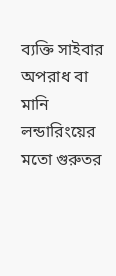ব্যক্তি সাইবার অপরাধ বা মানি লন্ডারিংয়ের মতো গুরুতর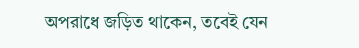অপরাধে জড়িত থাকেন, তবেই যেন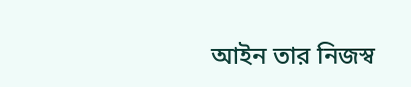আইন তার নিজস্ব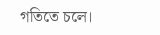গতিতে চলে।